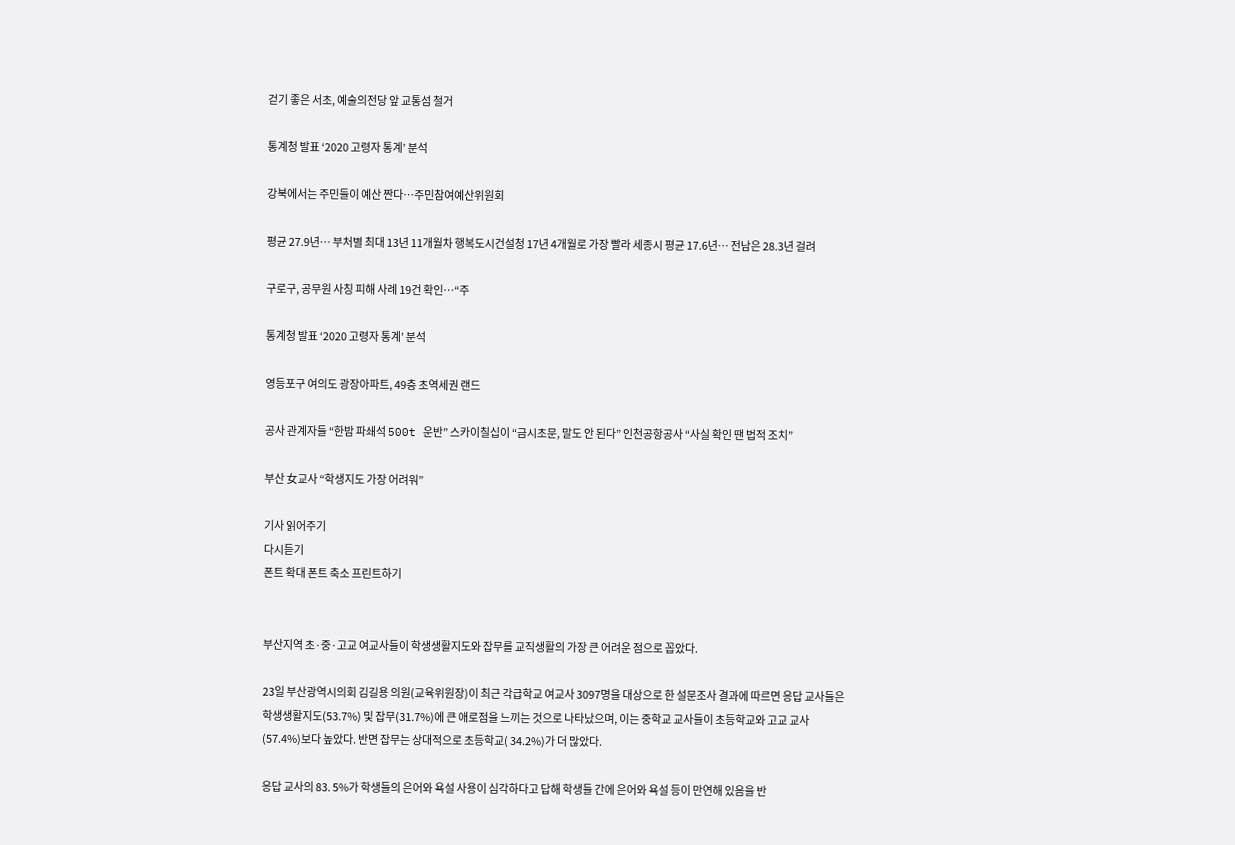걷기 좋은 서초, 예술의전당 앞 교통섬 철거

통계청 발표 ‘2020 고령자 통계’ 분석

강북에서는 주민들이 예산 짠다…주민참여예산위원회

평균 27.9년… 부처별 최대 13년 11개월차 행복도시건설청 17년 4개월로 가장 빨라 세종시 평균 17.6년… 전남은 28.3년 걸려

구로구, 공무원 사칭 피해 사례 19건 확인…“주

통계청 발표 ‘2020 고령자 통계’ 분석

영등포구 여의도 광장아파트, 49층 초역세권 랜드

공사 관계자들 “한밤 파쇄석 500t 운반” 스카이칠십이 “금시초문, 말도 안 된다” 인천공항공사 “사실 확인 땐 법적 조치”

부산 女교사 “학생지도 가장 어려워”

기사 읽어주기
다시듣기
폰트 확대 폰트 축소 프린트하기


부산지역 초·중·고교 여교사들이 학생생활지도와 잡무를 교직생활의 가장 큰 어려운 점으로 꼽았다.

23일 부산광역시의회 김길용 의원(교육위원장)이 최근 각급학교 여교사 3097명을 대상으로 한 설문조사 결과에 따르면 응답 교사들은 학생생활지도(53.7%) 및 잡무(31.7%)에 큰 애로점을 느끼는 것으로 나타났으며, 이는 중학교 교사들이 초등학교와 고교 교사(57.4%)보다 높았다. 반면 잡무는 상대적으로 초등학교( 34.2%)가 더 많았다.

응답 교사의 83. 5%가 학생들의 은어와 욕설 사용이 심각하다고 답해 학생들 간에 은어와 욕설 등이 만연해 있음을 반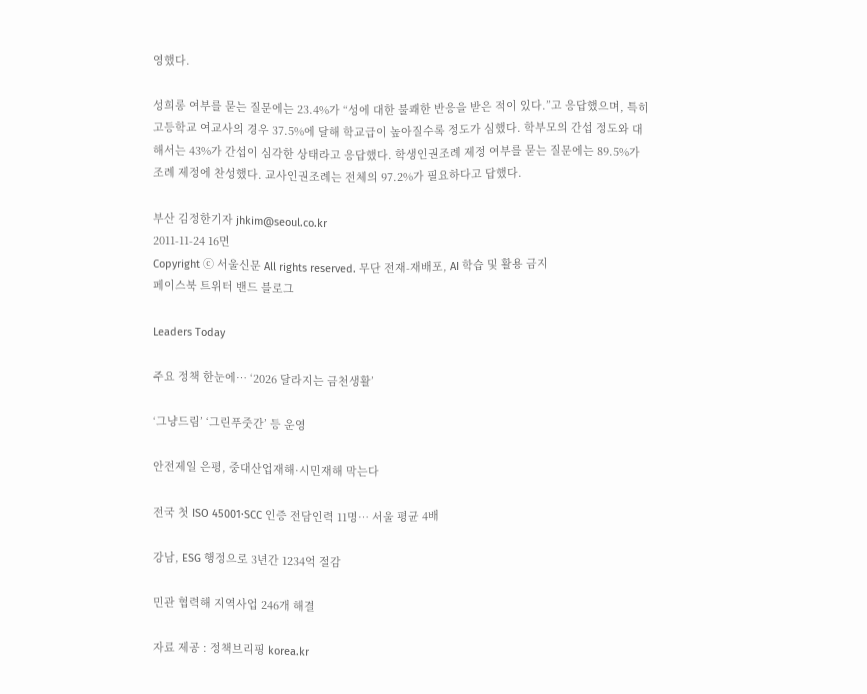영했다.

성희롱 여부를 묻는 질문에는 23.4%가 “성에 대한 불쾌한 반응을 받은 적이 있다.”고 응답했으며, 특히 고등학교 여교사의 경우 37.5%에 달해 학교급이 높아질수록 정도가 심했다. 학부모의 간섭 정도와 대해서는 43%가 간섭이 심각한 상태라고 응답했다. 학생인권조례 제정 여부를 묻는 질문에는 89.5%가 조례 제정에 찬성했다. 교사인권조례는 전체의 97.2%가 필요하다고 답했다.

부산 김정한기자 jhkim@seoul.co.kr
2011-11-24 16면
Copyright ⓒ 서울신문 All rights reserved. 무단 전재-재배포, AI 학습 및 활용 금지
페이스북 트위터 밴드 블로그

Leaders Today

주요 정책 한눈에… ‘2026 달라지는 금천생활’

‘그냥드림’ ‘그린푸줏간’ 등 운영

안전제일 은평, 중대산업재해·시민재해 막는다

전국 첫 ISO 45001·SCC 인증 전담인력 11명… 서울 평균 4배

강남, ESG 행정으로 3년간 1234억 절감

민관 협력해 지역사업 246개 해결

자료 제공 : 정책브리핑 korea.kr